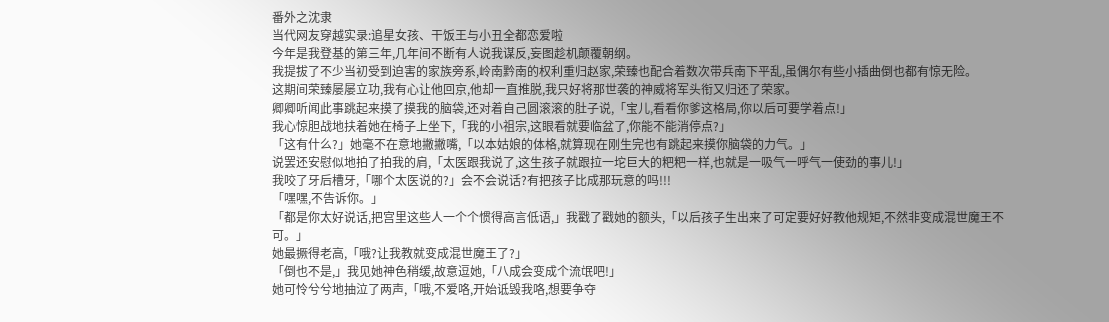番外之沈隶
当代网友穿越实录:追星女孩、干饭王与小丑全都恋爱啦
今年是我登基的第三年,几年间不断有人说我谋反,妄图趁机颠覆朝纲。
我提拔了不少当初受到迫害的家族旁系,岭南黔南的权利重归赵家,荣臻也配合着数次带兵南下平乱,虽偶尔有些小插曲倒也都有惊无险。
这期间荣臻屡屡立功,我有心让他回京,他却一直推脱,我只好将那世袭的神威将军头衔又归还了荣家。
卿卿听闻此事跳起来摸了摸我的脑袋,还对着自己圆滚滚的肚子说,「宝儿,看看你爹这格局,你以后可要学着点!」
我心惊胆战地扶着她在椅子上坐下,「我的小祖宗,这眼看就要临盆了,你能不能消停点?」
「这有什么?」她毫不在意地撇撇嘴,「以本姑娘的体格,就算现在刚生完也有跳起来摸你脑袋的力气。」
说罢还安慰似地拍了拍我的肩,「太医跟我说了,这生孩子就跟拉一坨巨大的粑粑一样,也就是一吸气一呼气一使劲的事儿!」
我咬了牙后槽牙,「哪个太医说的?」会不会说话?有把孩子比成那玩意的吗!!!
「嘿嘿,不告诉你。」
「都是你太好说话,把宫里这些人一个个惯得高言低语,」我戳了戳她的额头,「以后孩子生出来了可定要好好教他规矩,不然非变成混世魔王不可。」
她最撅得老高,「哦?让我教就变成混世魔王了?」
「倒也不是,」我见她神色稍缓,故意逗她,「八成会变成个流氓吧!」
她可怜兮兮地抽泣了两声,「哦,不爱咯,开始诋毁我咯,想要争夺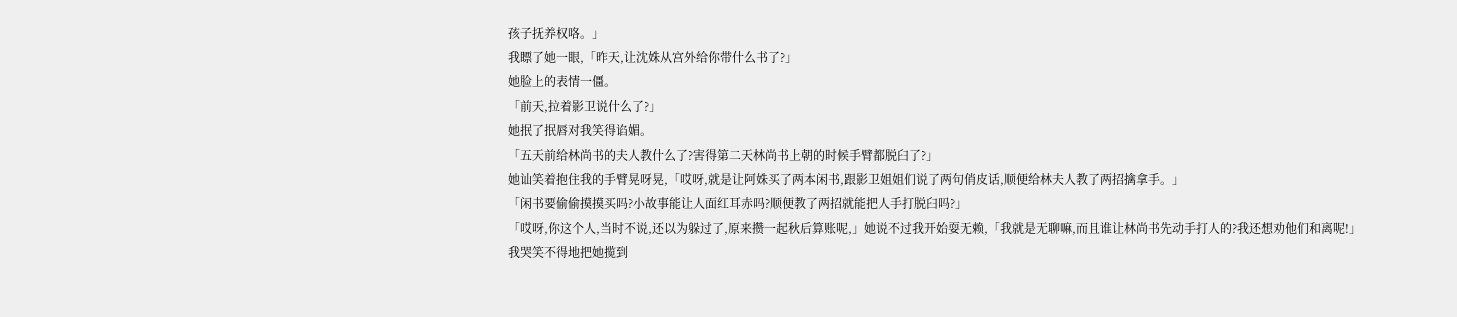孩子抚养权咯。」
我瞟了她一眼,「昨天,让沈姝从宫外给你带什么书了?」
她脸上的表情一僵。
「前天,拉着影卫说什么了?」
她抿了抿唇对我笑得谄媚。
「五天前给林尚书的夫人教什么了?害得第二天林尚书上朝的时候手臂都脱臼了?」
她讪笑着抱住我的手臂晃呀晃,「哎呀,就是让阿姝买了两本闲书,跟影卫姐姐们说了两句俏皮话,顺便给林夫人教了两招擒拿手。」
「闲书要偷偷摸摸买吗?小故事能让人面红耳赤吗?顺便教了两招就能把人手打脱臼吗?」
「哎呀,你这个人,当时不说,还以为躲过了,原来攒一起秋后算账呢,」她说不过我开始耍无赖,「我就是无聊嘛,而且谁让林尚书先动手打人的?我还想劝他们和离呢!」
我哭笑不得地把她揽到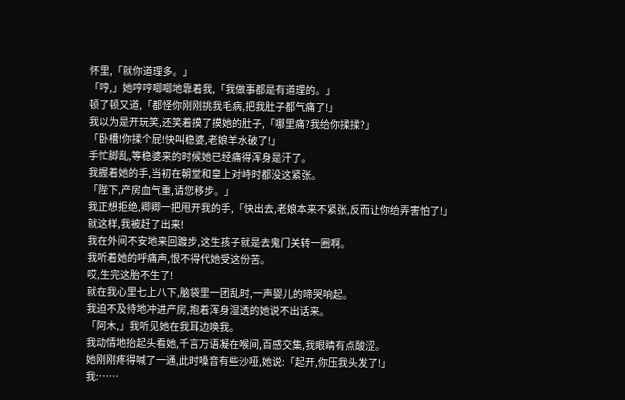怀里,「就你道理多。」
「哼,」她哼哼唧唧地靠着我,「我做事都是有道理的。」
顿了顿又道,「都怪你刚刚挑我毛病,把我肚子都气痛了!」
我以为是开玩笑,还笑着摸了摸她的肚子,「哪里痛?我给你揉揉?」
「卧槽!你揉个屁!快叫稳婆,老娘羊水破了!」
手忙脚乱,等稳婆来的时候她已经痛得浑身是汗了。
我握着她的手,当初在朝堂和皇上对峙时都没这紧张。
「陛下,产房血气重,请您移步。」
我正想拒绝,卿卿一把甩开我的手,「快出去,老娘本来不紧张,反而让你给弄害怕了!」
就这样,我被赶了出来!
我在外间不安地来回踱步,这生孩子就是去鬼门关转一圈啊。
我听着她的呼痛声,恨不得代她受这份苦。
哎,生完这胎不生了!
就在我心里七上八下,脑袋里一团乱时,一声婴儿的啼哭响起。
我迫不及待地冲进产房,抱着浑身湿透的她说不出话来。
「阿木,」我听见她在我耳边唤我。
我动情地抬起头看她,千言万语凝在喉间,百感交集,我眼睛有点酸涩。
她刚刚疼得喊了一通,此时嗓音有些沙哑,她说:「起开,你压我头发了!」
我:……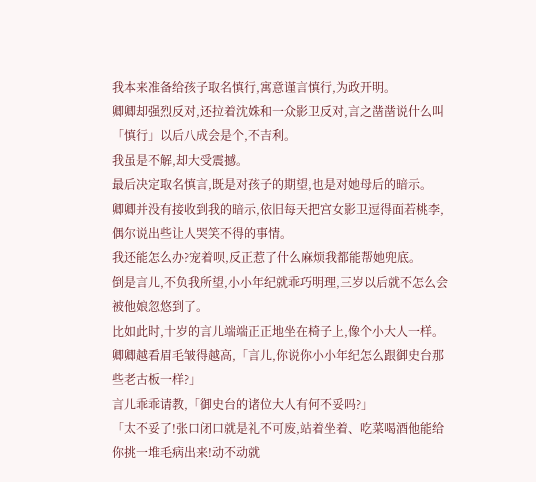我本来准备给孩子取名慎行,寓意谨言慎行,为政开明。
卿卿却强烈反对,还拉着沈姝和一众影卫反对,言之凿凿说什么叫「慎行」以后八成会是个,不吉利。
我虽是不解,却大受震撼。
最后决定取名慎言,既是对孩子的期望,也是对她母后的暗示。
卿卿并没有接收到我的暗示,依旧每天把宫女影卫逗得面若桃李,偶尔说出些让人哭笑不得的事情。
我还能怎么办?宠着呗,反正惹了什么麻烦我都能帮她兜底。
倒是言儿,不负我所望,小小年纪就乖巧明理,三岁以后就不怎么会被他娘忽悠到了。
比如此时,十岁的言儿端端正正地坐在椅子上,像个小大人一样。
卿卿越看眉毛皱得越高,「言儿,你说你小小年纪怎么跟御史台那些老古板一样?」
言儿乖乖请教,「御史台的诸位大人有何不妥吗?」
「太不妥了!张口闭口就是礼不可废,站着坐着、吃菜喝酒他能给你挑一堆毛病出来!动不动就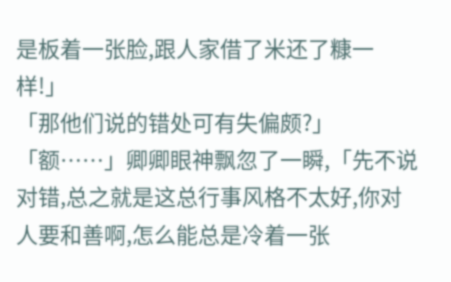是板着一张脸,跟人家借了米还了糠一样!」
「那他们说的错处可有失偏颇?」
「额……」卿卿眼神飘忽了一瞬,「先不说对错,总之就是这总行事风格不太好,你对人要和善啊,怎么能总是冷着一张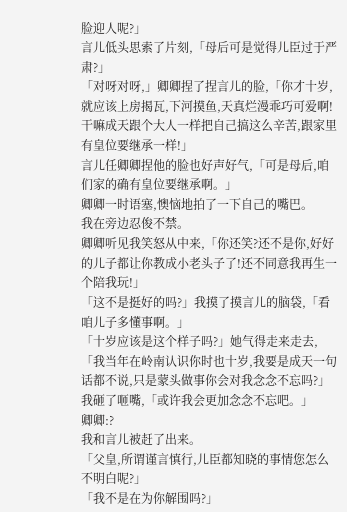脸迎人呢?」
言儿低头思索了片刻,「母后可是觉得儿臣过于严肃?」
「对呀对呀,」卿卿捏了捏言儿的脸,「你才十岁,就应该上房揭瓦,下河摸鱼,天真烂漫乖巧可爱啊!干嘛成天跟个大人一样把自己搞这么辛苦,跟家里有皇位要继承一样!」
言儿任卿卿捏他的脸也好声好气,「可是母后,咱们家的确有皇位要继承啊。」
卿卿一时语塞,懊恼地拍了一下自己的嘴巴。
我在旁边忍俊不禁。
卿卿听见我笑怒从中来,「你还笑?还不是你,好好的儿子都让你教成小老头子了!还不同意我再生一个陪我玩!」
「这不是挺好的吗?」我摸了摸言儿的脑袋,「看咱儿子多懂事啊。」
「十岁应该是这个样子吗?」她气得走来走去,「我当年在岭南认识你时也十岁,我要是成天一句话都不说,只是蒙头做事你会对我念念不忘吗?」
我砸了咂嘴,「或许我会更加念念不忘吧。」
卿卿:?
我和言儿被赶了出来。
「父皇,所谓谨言慎行,儿臣都知晓的事情您怎么不明白呢?」
「我不是在为你解围吗?」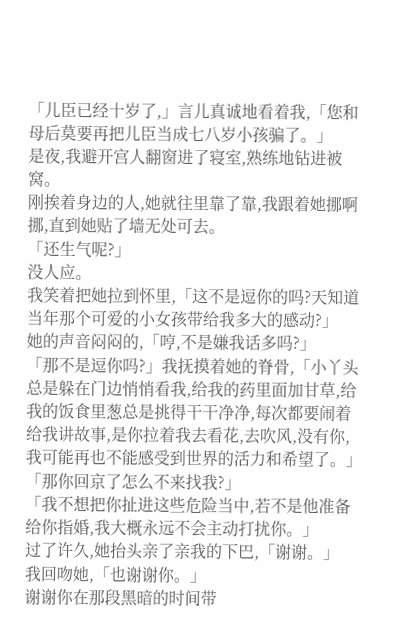「儿臣已经十岁了,」言儿真诚地看着我,「您和母后莫要再把儿臣当成七八岁小孩骗了。」
是夜,我避开宫人翻窗进了寝室,熟练地钻进被窝。
刚挨着身边的人,她就往里靠了靠,我跟着她挪啊挪,直到她贴了墙无处可去。
「还生气呢?」
没人应。
我笑着把她拉到怀里,「这不是逗你的吗?天知道当年那个可爱的小女孩带给我多大的感动?」
她的声音闷闷的,「哼,不是嫌我话多吗?」
「那不是逗你吗?」我抚摸着她的脊骨,「小丫头总是躲在门边悄悄看我,给我的药里面加甘草,给我的饭食里葱总是挑得干干净净,每次都要闹着给我讲故事,是你拉着我去看花,去吹风,没有你,我可能再也不能感受到世界的活力和希望了。」
「那你回京了怎么不来找我?」
「我不想把你扯进这些危险当中,若不是他准备给你指婚,我大概永远不会主动打扰你。」
过了许久,她抬头亲了亲我的下巴,「谢谢。」
我回吻她,「也谢谢你。」
谢谢你在那段黑暗的时间带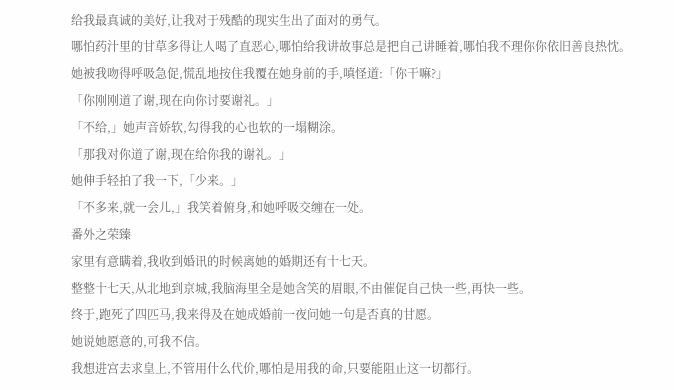给我最真诚的美好,让我对于残酷的现实生出了面对的勇气。
哪怕药汁里的甘草多得让人喝了直恶心,哪怕给我讲故事总是把自己讲睡着,哪怕我不理你你依旧善良热忱。
她被我吻得呼吸急促,慌乱地按住我覆在她身前的手,嗔怪道:「你干嘛?」
「你刚刚道了谢,现在向你讨要谢礼。」
「不给,」她声音娇软,勾得我的心也软的一塌糊涂。
「那我对你道了谢,现在给你我的谢礼。」
她伸手轻拍了我一下,「少来。」
「不多来,就一会儿,」我笑着俯身,和她呼吸交缠在一处。
番外之荣臻
家里有意瞒着,我收到婚讯的时候离她的婚期还有十七天。
整整十七天,从北地到京城,我脑海里全是她含笑的眉眼,不由催促自己快一些,再快一些。
终于,跑死了四匹马,我来得及在她成婚前一夜问她一句是否真的甘愿。
她说她愿意的,可我不信。
我想进宫去求皇上,不管用什么代价,哪怕是用我的命,只要能阻止这一切都行。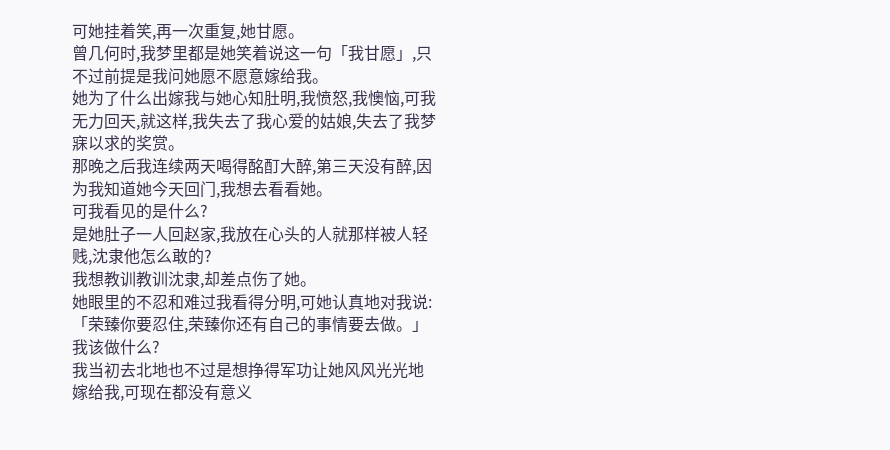可她挂着笑,再一次重复,她甘愿。
曾几何时,我梦里都是她笑着说这一句「我甘愿」,只不过前提是我问她愿不愿意嫁给我。
她为了什么出嫁我与她心知肚明,我愤怒,我懊恼,可我无力回天,就这样,我失去了我心爱的姑娘,失去了我梦寐以求的奖赏。
那晚之后我连续两天喝得酩酊大醉,第三天没有醉,因为我知道她今天回门,我想去看看她。
可我看见的是什么?
是她肚子一人回赵家,我放在心头的人就那样被人轻贱,沈隶他怎么敢的?
我想教训教训沈隶,却差点伤了她。
她眼里的不忍和难过我看得分明,可她认真地对我说:「荣臻你要忍住,荣臻你还有自己的事情要去做。」
我该做什么?
我当初去北地也不过是想挣得军功让她风风光光地嫁给我,可现在都没有意义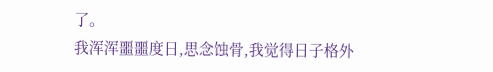了。
我浑浑噩噩度日,思念蚀骨,我觉得日子格外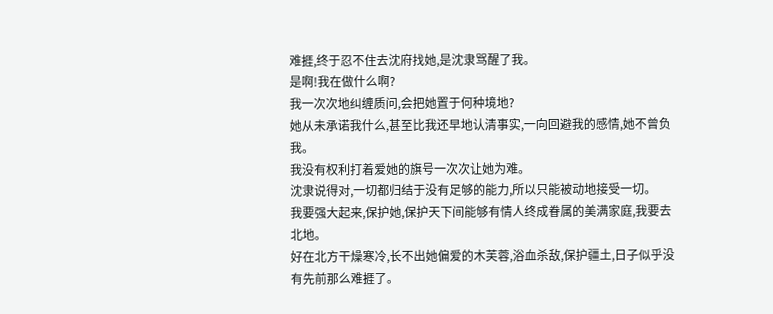难捱,终于忍不住去沈府找她,是沈隶骂醒了我。
是啊!我在做什么啊?
我一次次地纠缠质问,会把她置于何种境地?
她从未承诺我什么,甚至比我还早地认清事实,一向回避我的感情,她不曾负我。
我没有权利打着爱她的旗号一次次让她为难。
沈隶说得对,一切都归结于没有足够的能力,所以只能被动地接受一切。
我要强大起来,保护她,保护天下间能够有情人终成眷属的美满家庭,我要去北地。
好在北方干燥寒冷,长不出她偏爱的木芙蓉,浴血杀敌,保护疆土,日子似乎没有先前那么难捱了。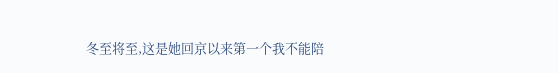冬至将至,这是她回京以来第一个我不能陪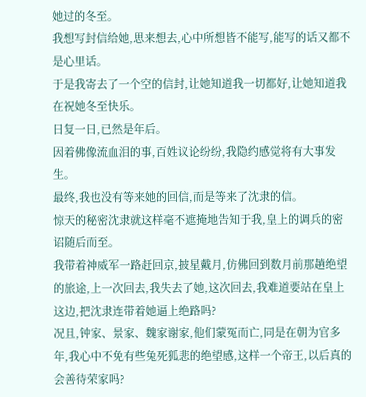她过的冬至。
我想写封信给她,思来想去,心中所想皆不能写,能写的话又都不是心里话。
于是我寄去了一个空的信封,让她知道我一切都好,让她知道我在祝她冬至快乐。
日复一日,已然是年后。
因着佛像流血泪的事,百姓议论纷纷,我隐约感觉将有大事发生。
最终,我也没有等来她的回信,而是等来了沈隶的信。
惊天的秘密沈隶就这样毫不遮掩地告知于我,皇上的调兵的密诏随后而至。
我带着神威军一路赶回京,披星戴月,仿佛回到数月前那趟绝望的旅途,上一次回去,我失去了她,这次回去,我难道要站在皇上这边,把沈隶连带着她逼上绝路吗?
况且,钟家、景家、魏家谢家,他们蒙冤而亡,同是在朝为官多年,我心中不免有些兔死狐悲的绝望感,这样一个帝王,以后真的会善待荣家吗?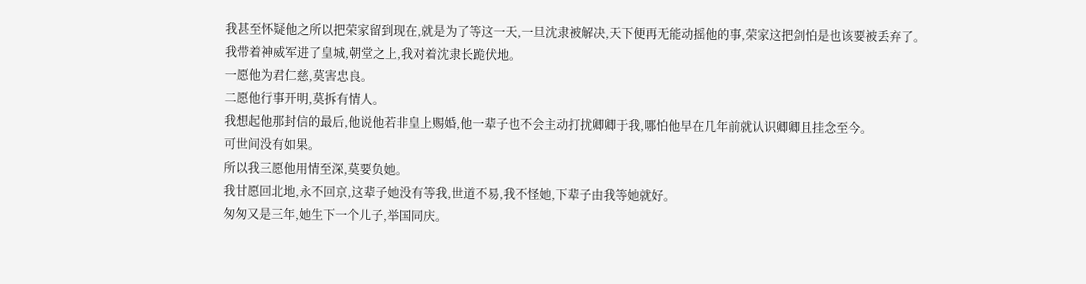我甚至怀疑他之所以把荣家留到现在,就是为了等这一天,一旦沈隶被解决,天下便再无能动摇他的事,荣家这把剑怕是也该要被丢弃了。
我带着神威军进了皇城,朝堂之上,我对着沈隶长跪伏地。
一愿他为君仁慈,莫害忠良。
二愿他行事开明,莫拆有情人。
我想起他那封信的最后,他说他若非皇上赐婚,他一辈子也不会主动打扰卿卿于我,哪怕他早在几年前就认识卿卿且挂念至今。
可世间没有如果。
所以我三愿他用情至深,莫要负她。
我甘愿回北地,永不回京,这辈子她没有等我,世道不易,我不怪她,下辈子由我等她就好。
匆匆又是三年,她生下一个儿子,举国同庆。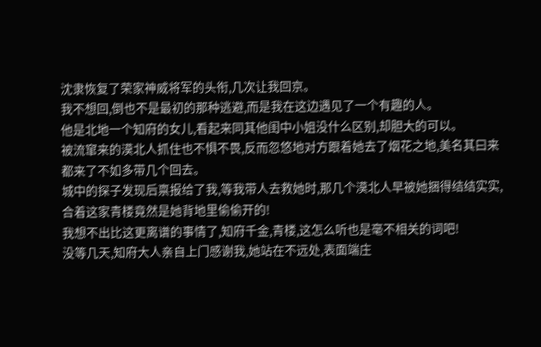沈隶恢复了荣家神威将军的头衔,几次让我回京。
我不想回,倒也不是最初的那种逃避,而是我在这边遇见了一个有趣的人。
他是北地一个知府的女儿,看起来同其他闺中小姐没什么区别,却胆大的可以。
被流窜来的漠北人抓住也不惧不畏,反而忽悠地对方跟着她去了烟花之地,美名其曰来都来了不如多带几个回去。
城中的探子发现后禀报给了我,等我带人去救她时,那几个漠北人早被她捆得结结实实,合着这家青楼竟然是她背地里偷偷开的!
我想不出比这更离谱的事情了,知府千金,青楼,这怎么听也是毫不相关的词吧!
没等几天,知府大人亲自上门感谢我,她站在不远处,表面端庄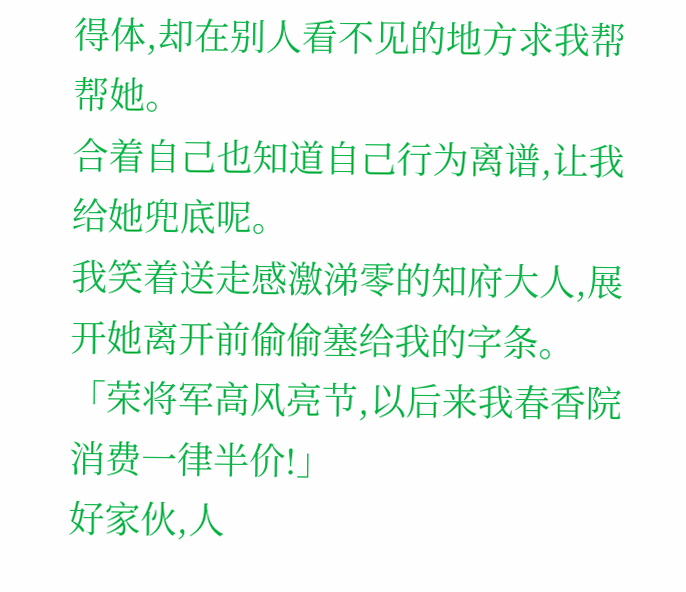得体,却在别人看不见的地方求我帮帮她。
合着自己也知道自己行为离谱,让我给她兜底呢。
我笑着送走感激涕零的知府大人,展开她离开前偷偷塞给我的字条。
「荣将军高风亮节,以后来我春香院消费一律半价!」
好家伙,人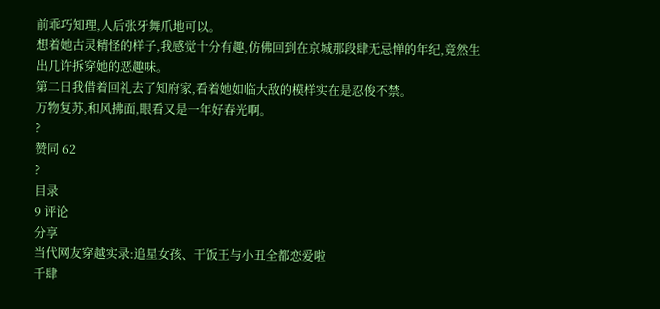前乖巧知理,人后张牙舞爪地可以。
想着她古灵精怪的样子,我感觉十分有趣,仿佛回到在京城那段肆无忌惮的年纪,竟然生出几许拆穿她的恶趣味。
第二日我借着回礼去了知府家,看着她如临大敌的模样实在是忍俊不禁。
万物复苏,和风拂面,眼看又是一年好春光啊。
?
赞同 62
?
目录
9 评论
分享
当代网友穿越实录:追星女孩、干饭王与小丑全都恋爱啦
千肆